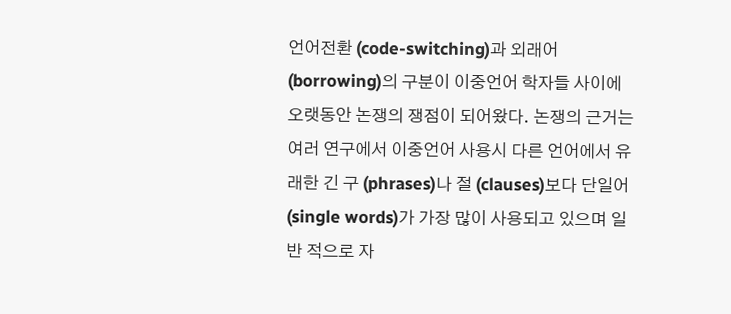언어전환 (code-switching)과 외래어 (borrowing)의 구분이 이중언어 학자들 사이에 오랫동안 논쟁의 쟁점이 되어왔다. 논쟁의 근거는 여러 연구에서 이중언어 사용시 다른 언어에서 유래한 긴 구 (phrases)나 절 (clauses)보다 단일어 (single words)가 가장 많이 사용되고 있으며 일반 적으로 자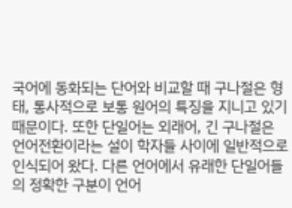국어에 동화되는 단어와 비교할 때 구나절은 형태, 통사적으로 보통 원어의 특징을 지니고 있기 때문이다. 또한 단일어는 외래어, 긴 구나절은 언어전환이라는 설이 학자들 사이에 일반적으로 인식되어 왔다. 다른 언어에서 유래한 단일어들의 정확한 구분이 언어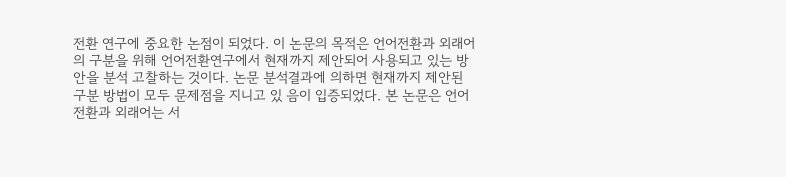전환 연구에 중요한 논점이 되었다. 이 논문의 목적은 언어전환과 외래어의 구분을 위해 언어전환연구에서 현재까지 제안되어 사용되고 있는 방안을 분석 고찰하는 것이다. 논문 분석결과에 의하면 현재까지 제안된 구분 방법이 모두 문제점을 지니고 있 음이 입증되었다. 본 논문은 언어전환과 외래어는 서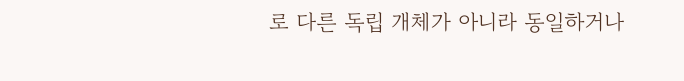로 다른 독립 개체가 아니라 동일하거나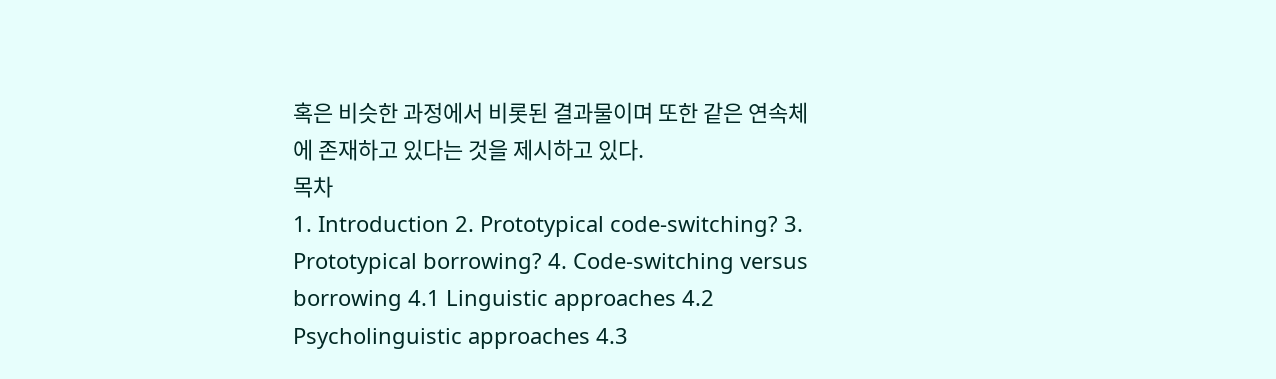혹은 비슷한 과정에서 비롯된 결과물이며 또한 같은 연속체에 존재하고 있다는 것을 제시하고 있다.
목차
1. Introduction 2. Prototypical code-switching? 3. Prototypical borrowing? 4. Code-switching versus borrowing 4.1 Linguistic approaches 4.2 Psycholinguistic approaches 4.3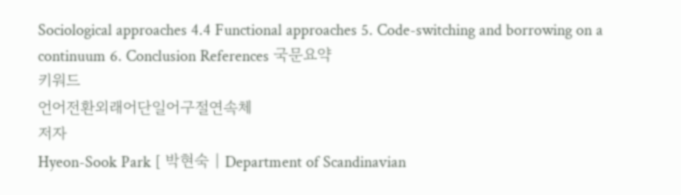Sociological approaches 4.4 Functional approaches 5. Code-switching and borrowing on a continuum 6. Conclusion References 국문요약
키워드
언어전환외래어단일어구절연속체
저자
Hyeon-Sook Park [ 박현숙 | Department of Scandinavian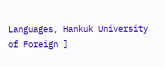Languages, Hankuk University of Foreign ]